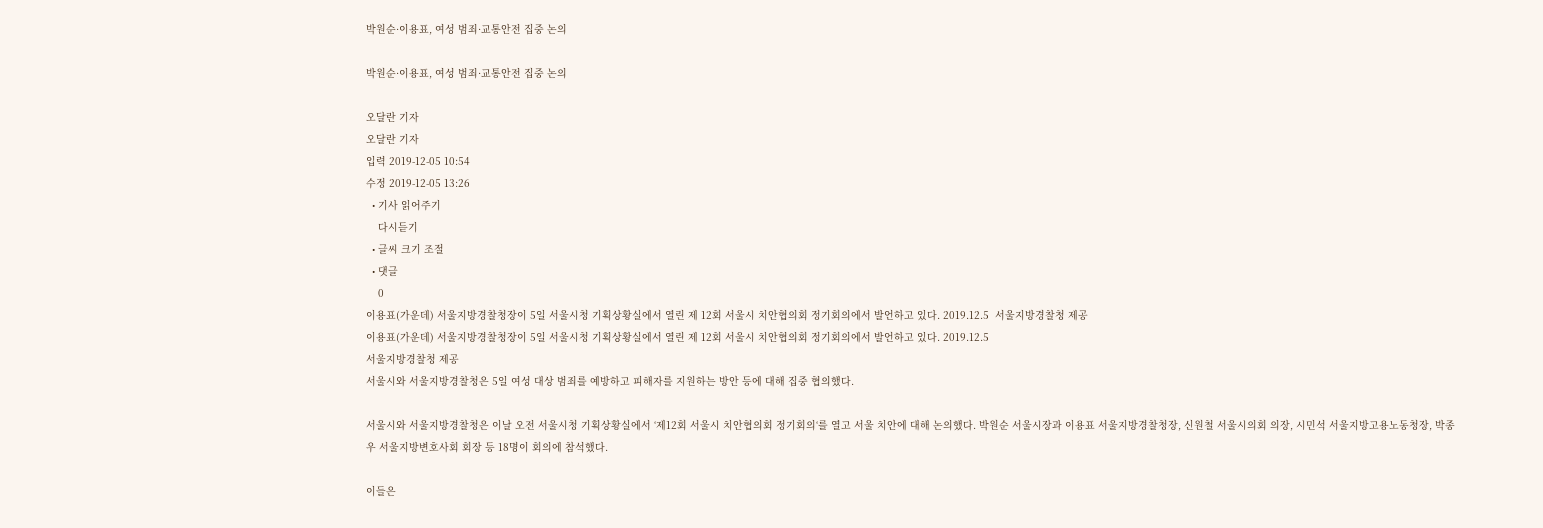박원순·이용표, 여성 범죄·교통안전 집중 논의

박원순·이용표, 여성 범죄·교통안전 집중 논의

오달란 기자
오달란 기자
입력 2019-12-05 10:54
수정 2019-12-05 13:26
  • 기사 읽어주기
    다시듣기
  • 글씨 크기 조절
  • 댓글
    0
이용표(가운데) 서울지방경찰청장이 5일 서울시청 기획상황실에서 열린 제 12회 서울시 치안협의회 정기회의에서 발언하고 있다. 2019.12.5  서울지방경찰청 제공
이용표(가운데) 서울지방경찰청장이 5일 서울시청 기획상황실에서 열린 제 12회 서울시 치안협의회 정기회의에서 발언하고 있다. 2019.12.5
서울지방경찰청 제공
서울시와 서울지방경찰청은 5일 여성 대상 범죄를 예방하고 피해자를 지원하는 방안 등에 대해 집중 협의했다.

서울시와 서울지방경찰청은 이날 오전 서울시청 기획상황실에서 ‘제12회 서울시 치안협의회 정기회의‘를 열고 서울 치안에 대해 논의했다. 박원순 서울시장과 이용표 서울지방경찰청장, 신원철 서울시의회 의장, 시민석 서울지방고용노동청장, 박종우 서울지방변호사회 회장 등 18명이 회의에 참석했다.

이들은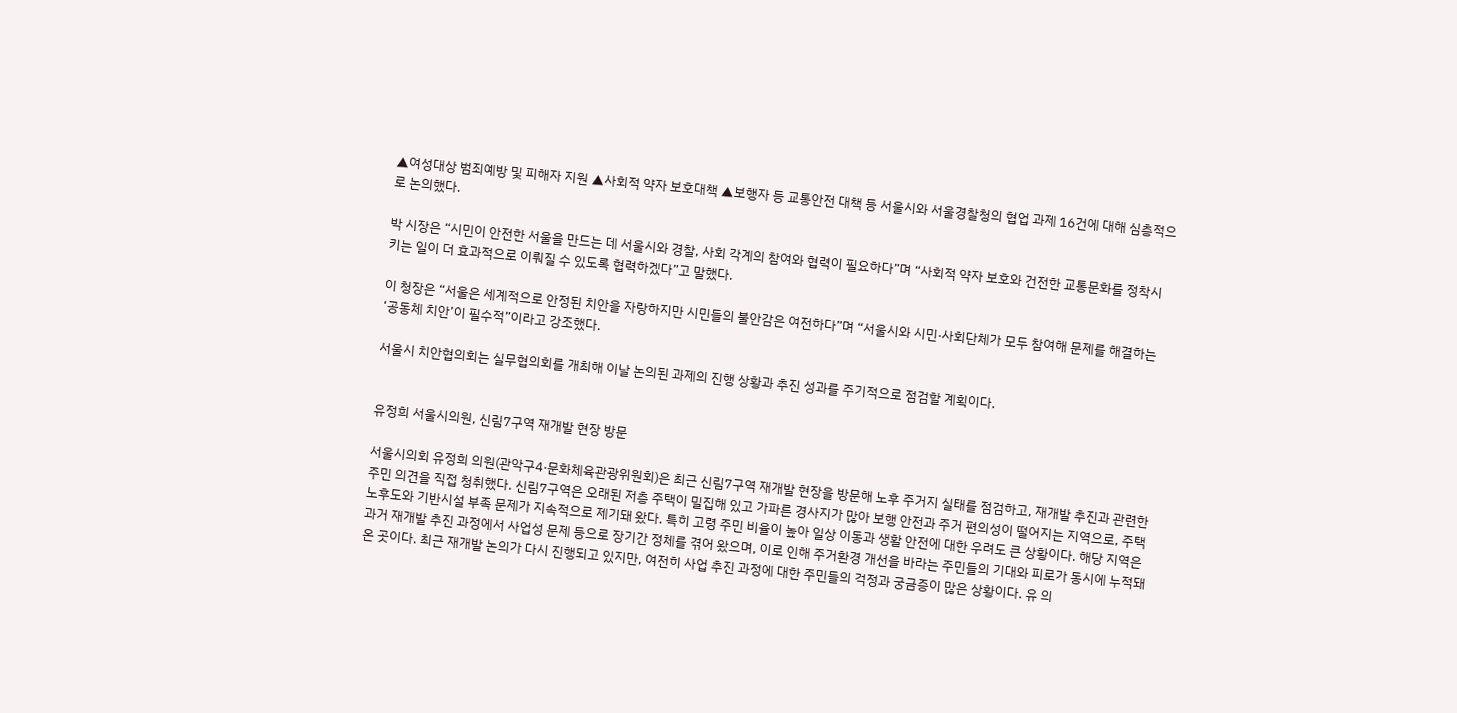▲여성대상 범죄예방 및 피해자 지원 ▲사회적 약자 보호대책 ▲보행자 등 교통안전 대책 등 서울시와 서울경찰청의 협업 과제 16건에 대해 심층적으로 논의했다.

박 시장은 “시민이 안전한 서울을 만드는 데 서울시와 경찰, 사회 각계의 참여와 협력이 필요하다”며 “사회적 약자 보호와 건전한 교통문화를 정착시키는 일이 더 효과적으로 이뤄질 수 있도록 협력하겠다”고 말했다.

이 청장은 “서울은 세계적으로 안정된 치안을 자랑하지만 시민들의 불안감은 여전하다”며 “서울시와 시민·사회단체가 모두 참여해 문제를 해결하는 ‘공동체 치안’이 필수적”이라고 강조했다.

서울시 치안협의회는 실무협의회를 개최해 이날 논의된 과제의 진행 상황과 추진 성과를 주기적으로 점검할 계획이다.


유정희 서울시의원, 신림7구역 재개발 현장 방문

서울시의회 유정희 의원(관악구4·문화체육관광위원회)은 최근 신림7구역 재개발 현장을 방문해 노후 주거지 실태를 점검하고, 재개발 추진과 관련한 주민 의견을 직접 청취했다. 신림7구역은 오래된 저층 주택이 밀집해 있고 가파른 경사지가 많아 보행 안전과 주거 편의성이 떨어지는 지역으로, 주택 노후도와 기반시설 부족 문제가 지속적으로 제기돼 왔다. 특히 고령 주민 비율이 높아 일상 이동과 생활 안전에 대한 우려도 큰 상황이다. 해당 지역은 과거 재개발 추진 과정에서 사업성 문제 등으로 장기간 정체를 겪어 왔으며, 이로 인해 주거환경 개선을 바라는 주민들의 기대와 피로가 동시에 누적돼 온 곳이다. 최근 재개발 논의가 다시 진행되고 있지만, 여전히 사업 추진 과정에 대한 주민들의 걱정과 궁금증이 많은 상황이다. 유 의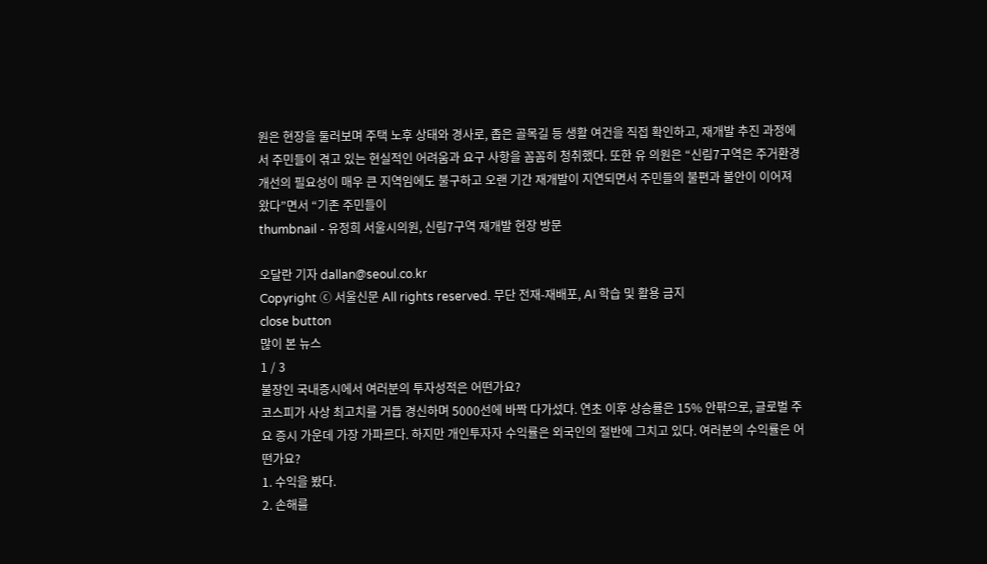원은 현장을 둘러보며 주택 노후 상태와 경사로, 좁은 골목길 등 생활 여건을 직접 확인하고, 재개발 추진 과정에서 주민들이 겪고 있는 현실적인 어려움과 요구 사항을 꼼꼼히 청취했다. 또한 유 의원은 “신림7구역은 주거환경 개선의 필요성이 매우 큰 지역임에도 불구하고 오랜 기간 재개발이 지연되면서 주민들의 불편과 불안이 이어져 왔다”면서 “기존 주민들이
thumbnail - 유정희 서울시의원, 신림7구역 재개발 현장 방문

오달란 기자 dallan@seoul.co.kr
Copyright ⓒ 서울신문 All rights reserved. 무단 전재-재배포, AI 학습 및 활용 금지
close button
많이 본 뉴스
1 / 3
불장인 국내증시에서 여러분의 투자성적은 어떤가요?
코스피가 사상 최고치를 거듭 경신하며 5000선에 바짝 다가섰다. 연초 이후 상승률은 15% 안팎으로, 글로벌 주요 증시 가운데 가장 가파르다. 하지만 개인투자자 수익률은 외국인의 절반에 그치고 있다. 여러분의 수익률은 어떤가요?
1. 수익을 봤다.
2. 손해를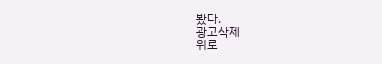봤다.
광고삭제
위로